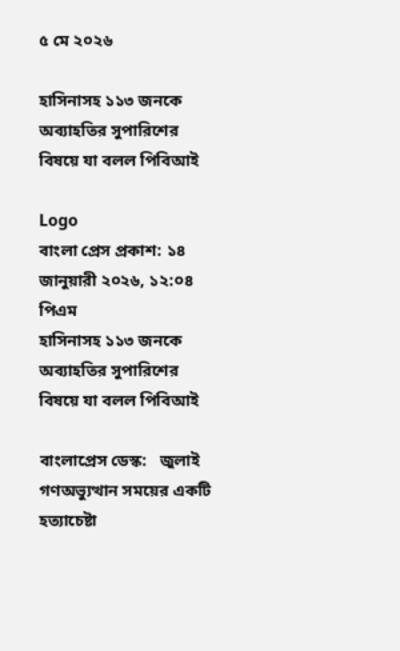৫ মে ২০২৬

হাসিনাসহ ১১৩ জনকে অব্যাহতির সুপারিশের বিষয়ে যা বলল পিবিআই

Logo
বাংলা প্রেস প্রকাশ: ১৪ জানুয়ারী ২০২৬, ১২:০৪ পিএম
হাসিনাসহ ১১৩ জনকে অব্যাহতির সুপারিশের বিষয়ে যা বলল পিবিআই

বাংলাপ্রেস ডেস্ক:   জুলাই গণঅভ্যুত্থান সময়ের একটি হত্যাচেষ্টা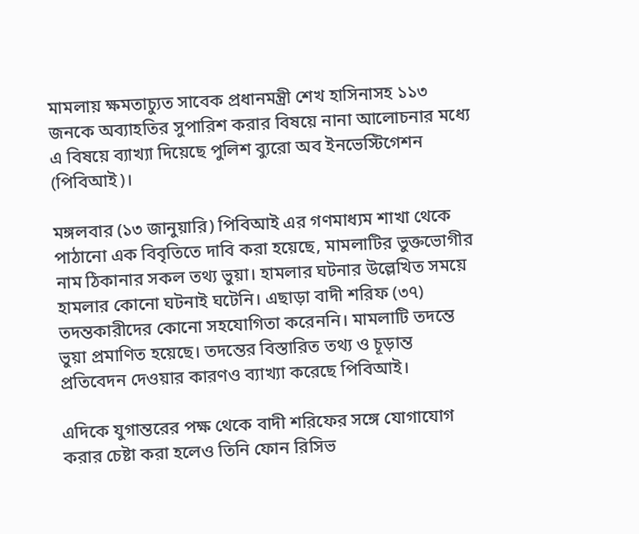মামলায় ক্ষমতাচ্যুত সাবেক প্রধানমন্ত্রী শেখ হাসিনাসহ ১১৩ জনকে অব্যাহতির সুপারিশ করার বিষয়ে নানা আলোচনার মধ্যে এ বিষয়ে ব্যাখ্যা দিয়েছে পুলিশ ব্যুরো অব ইনভেস্টিগেশন (পিবিআই)।

মঙ্গলবার (১৩ জানুয়ারি) পিবিআই এর গণমাধ্যম শাখা থেকে পাঠানো এক বিবৃতিতে দাবি করা হয়েছে, মামলাটির ভুক্তভোগীর নাম ঠিকানার সকল তথ্য ভুয়া। হামলার ঘটনার উল্লেখিত সময়ে হামলার কোনো ঘটনাই ঘটেনি। এছাড়া বাদী শরিফ (৩৭) তদন্তকারীদের কোনো সহযোগিতা করেননি। মামলাটি তদন্তে ভুয়া প্রমাণিত হয়েছে। তদন্তের বিস্তারিত তথ্য ও চূড়ান্ত প্রতিবেদন দেওয়ার কারণও ব্যাখ্যা করেছে পিবিআই।

এদিকে যুগান্তরের পক্ষ থেকে বাদী শরিফের সঙ্গে যোগাযোগ করার চেষ্টা করা হলেও তিনি ফোন রিসিভ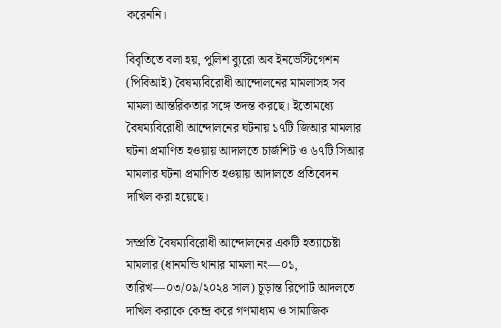করেননি।

বিবৃতিতে বলা হয়, পুলিশ ব্যুরো অব ইনভেস্টিগেশন (পিবিআই) বৈষম্যবিরোধী আন্দোলনের মামলাসহ সব মামলা আন্তরিকতার সঙ্গে তদন্ত করছে। ইতোমধ্যে বৈষম্যবিরোধী আন্দোলনের ঘটনায় ১৭টি জিআর মামলার ঘটনা প্রমাণিত হওয়ায় আদালতে চার্জশিট ও ৬৭টি সিআর মামলার ঘটনা প্রমাণিত হওয়ায় আদালতে প্রতিবেদন দাখিল করা হয়েছে।

সম্প্রতি বৈষম্যবিরোধী আন্দোলনের একটি হত্যাচেষ্টা মামলার (ধানমন্ডি থানার মামলা নং—০১, তারিখ—০৩/০৯/২০২৪ সাল) চূড়ান্ত রিপোর্ট আদলতে দাখিল করাকে কেন্দ্র করে গণমাধ্যম ও সামাজিক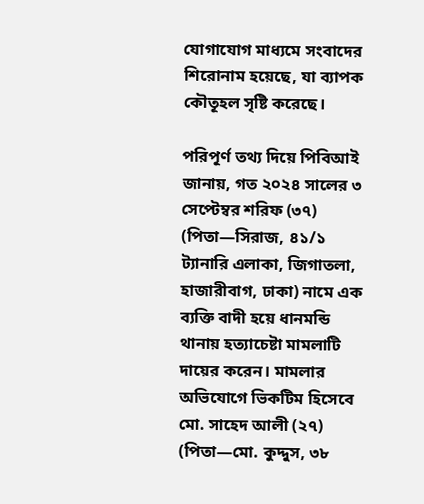যোগাযোগ মাধ্যমে সংবাদের শিরোনাম হয়েছে, যা ব্যাপক কৌতূহল সৃষ্টি করেছে।

পরিপূর্ণ তথ্য দিয়ে পিবিআই জানায়, গত ২০২৪ সালের ৩ সেপ্টেম্বর শরিফ (৩৭) (পিতা—সিরাজ, ৪১/১ ট্যানারি এলাকা, জিগাতলা, হাজারীবাগ, ঢাকা) নামে এক ব্যক্তি বাদী হয়ে ধানমন্ডি থানায় হত্যাচেষ্টা মামলাটি দায়ের করেন। মামলার অভিযোগে ভিকটিম হিসেবে মো. সাহেদ আলী (২৭) (পিতা—মো. কুদ্দুস, ৩৮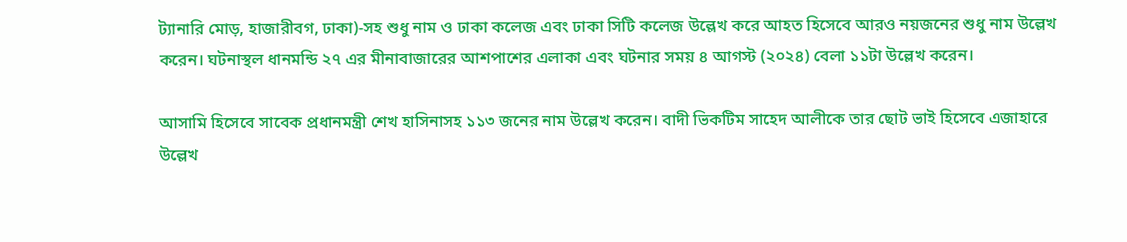ট্যানারি মোড়, হাজারীবগ, ঢাকা)-সহ শুধু নাম ও ঢাকা কলেজ এবং ঢাকা সিটি কলেজ উল্লেখ করে আহত হিসেবে আরও নয়জনের শুধু নাম উল্লেখ করেন। ঘটনাস্থল ধানমন্ডি ২৭ এর মীনাবাজারের আশপাশের এলাকা এবং ঘটনার সময় ৪ আগস্ট (২০২৪) বেলা ১১টা উল্লেখ করেন।

আসামি হিসেবে সাবেক প্রধানমন্ত্রী শেখ হাসিনাসহ ১১৩ জনের নাম উল্লেখ করেন। বাদী ভিকটিম সাহেদ আলীকে তার ছোট ভাই হিসেবে এজাহারে উল্লেখ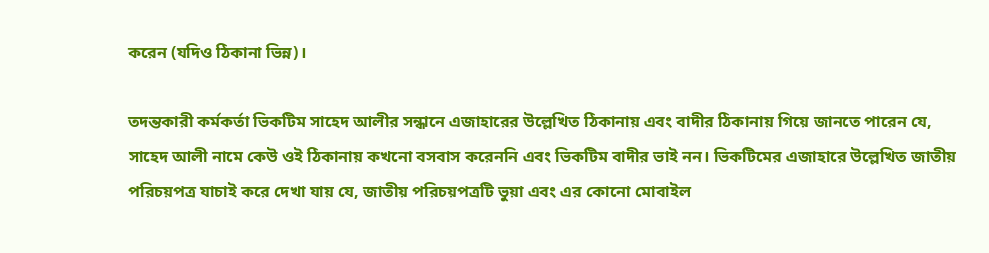করেন (যদিও ঠিকানা ভিন্ন)।

তদন্তকারী কর্মকর্তা ভিকটিম সাহেদ আলীর সন্ধানে এজাহারের উল্লেখিত ঠিকানায় এবং বাদীর ঠিকানায় গিয়ে জানতে পারেন যে, সাহেদ আলী নামে কেউ ওই ঠিকানায় কখনো বসবাস করেননি এবং ভিকটিম বাদীর ভাই নন। ভিকটিমের এজাহারে উল্লেখিত জাতীয় পরিচয়পত্র যাচাই করে দেখা যায় যে, জাতীয় পরিচয়পত্রটি ভুয়া এবং এর কোনো মোবাইল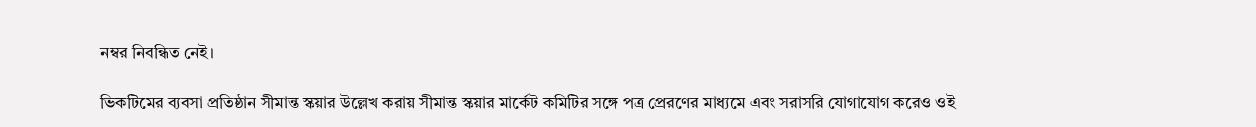নম্বর নিবন্ধিত নেই।

ভিকটিমের ব্যবসা প্রতিষ্ঠান সীমান্ত স্কয়ার উল্লেখ করায় সীমান্ত স্কয়ার মার্কেট কমিটির সঙ্গে পত্র প্রেরণের মাধ্যমে এবং সরাসরি যোগাযোগ করেও ওই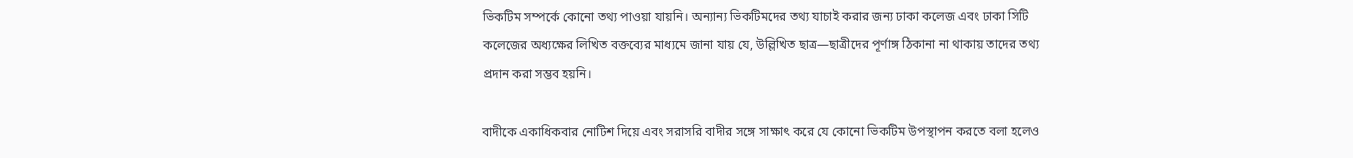ভিকটিম সম্পর্কে কোনো তথ্য পাওয়া যায়নি। অন্যান্য ভিকটিমদের তথ্য যাচাই করার জন্য ঢাকা কলেজ এবং ঢাকা সিটি কলেজের অধ্যক্ষের লিখিত বক্তব্যের মাধ্যমে জানা যায় যে, উল্লিখিত ছাত্র—ছাত্রীদের পূর্ণাঙ্গ ঠিকানা না থাকায় তাদের তথ্য প্রদান করা সম্ভব হয়নি।

বাদীকে একাধিকবার নোটিশ দিয়ে এবং সরাসরি বাদীর সঙ্গে সাক্ষাৎ করে যে কোনো ভিকটিম উপস্থাপন করতে বলা হলেও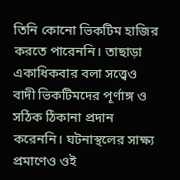তিনি কোনো ভিকটিম হাজির করতে পারেননি। তাছাড়া একাধিকবার বলা সত্ত্বেও বাদী ভিকটিমদের পূর্ণাঙ্গ ও সঠিক ঠিকানা প্রদান করেননি। ঘটনাস্থলের সাক্ষ্য প্রমাণেও ওই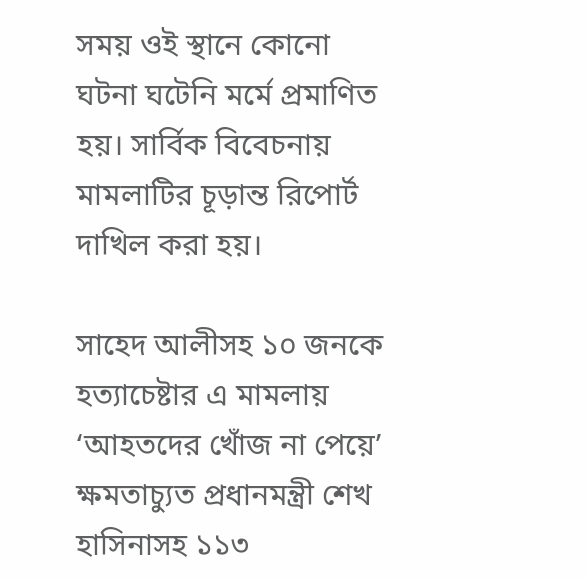সময় ওই স্থানে কোনো ঘটনা ঘটেনি মর্মে প্রমাণিত হয়। সার্বিক বিবেচনায় মামলাটির চূড়ান্ত রিপোর্ট দাখিল করা হয়।

সাহেদ আলীসহ ১০ জনকে হত্যাচেষ্টার এ মামলায় ‘আহতদের খোঁজ না পেয়ে’ ক্ষমতাচ্যুত প্রধানমন্ত্রী শেখ হাসিনাসহ ১১৩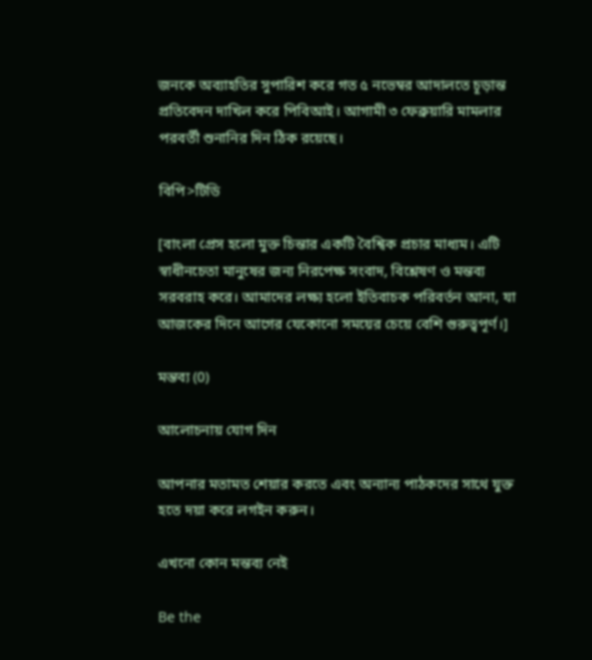জনকে অব্যাহতির সুপারিশ করে গত ৫ নভেম্বর আদালতে চূড়ান্ত প্রতিবেদন দাখিল করে পিবিআই। আগামী ৩ ফেব্রুয়ারি মামলার পরবর্তী শুনানির দিন ঠিক রয়েছে।

বিপি>টিডি

[বাংলা প্রেস হলো মুক্ত চিন্তার একটি বৈশ্বিক প্রচার মাধ্যম। এটি স্বাধীনচেতা মানুষের জন্য নিরপেক্ষ সংবাদ, বিশ্লেষণ ও মন্তব্য সরবরাহ করে। আমাদের লক্ষ্য হলো ইতিবাচক পরিবর্তন আনা, যা আজকের দিনে আগের যেকোনো সময়ের চেয়ে বেশি গুরুত্বপূর্ণ।]

মন্তব্য (0)

আলোচনায় যোগ দিন

আপনার মতামত শেয়ার করতে এবং অন্যান্য পাঠকদের সাথে যুক্ত হতে দয়া করে লগইন করুন।

এখনো কোন মন্তব্য নেই

Be the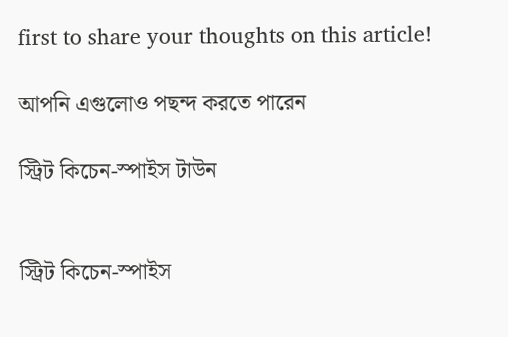first to share your thoughts on this article!

আপনি এগুলোও পছন্দ করতে পারেন

স্ট্রিট কিচেন-স্পাইস টাউন


স্ট্রিট কিচেন-স্পাইস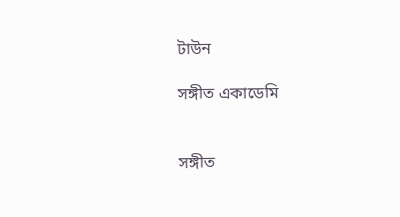টাউন

সঙ্গীত একাডেমি


সঙ্গীত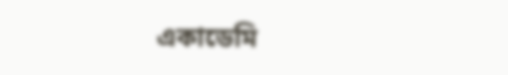একাডেমি